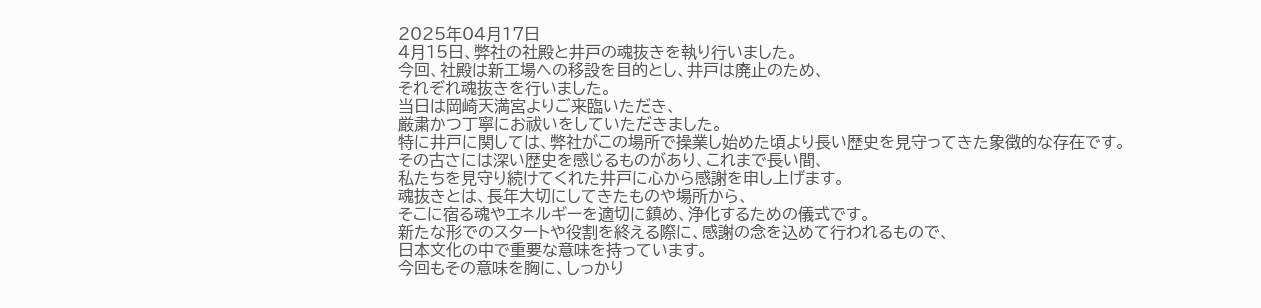2025年04月17日
4月15日、弊社の社殿と井戸の魂抜きを執り行いました。
今回、社殿は新工場への移設を目的とし、井戸は廃止のため、
それぞれ魂抜きを行いました。
当日は岡崎天満宮よりご来臨いただき、
厳粛かつ丁寧にお祓いをしていただきました。
特に井戸に関しては、弊社がこの場所で操業し始めた頃より長い歴史を見守ってきた象徴的な存在です。
その古さには深い歴史を感じるものがあり、これまで長い間、
私たちを見守り続けてくれた井戸に心から感謝を申し上げます。
魂抜きとは、長年大切にしてきたものや場所から、
そこに宿る魂やエネルギーを適切に鎮め、浄化するための儀式です。
新たな形でのスタートや役割を終える際に、感謝の念を込めて行われるもので、
日本文化の中で重要な意味を持っています。
今回もその意味を胸に、しっかり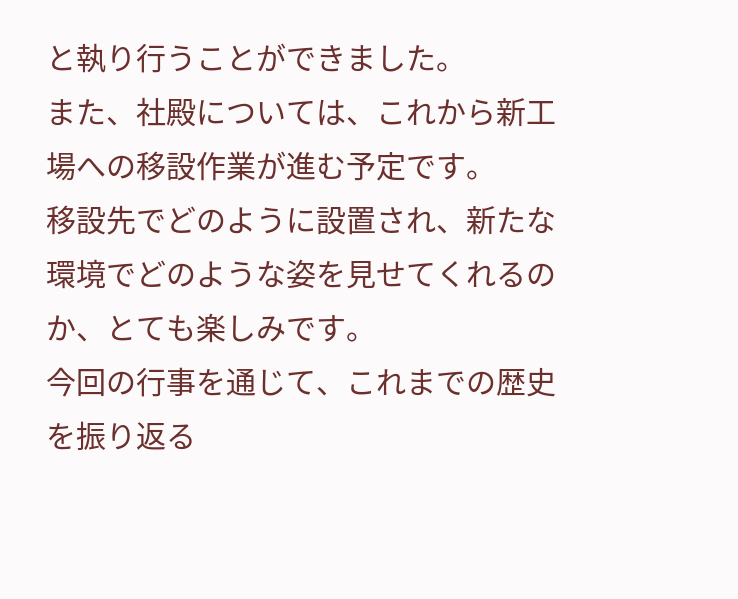と執り行うことができました。
また、社殿については、これから新工場への移設作業が進む予定です。
移設先でどのように設置され、新たな環境でどのような姿を見せてくれるのか、とても楽しみです。
今回の行事を通じて、これまでの歴史を振り返る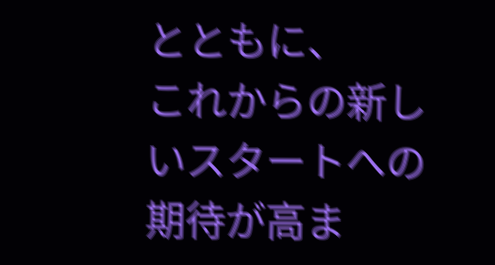とともに、
これからの新しいスタートへの期待が高ま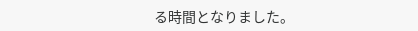る時間となりました。